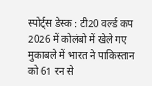स्पोर्ट्स डेस्क : टी20 वर्ल्ड कप 2026 में कोलंबो में खेले गए मुकाबले में भारत ने पाकिस्तान को 61 रन से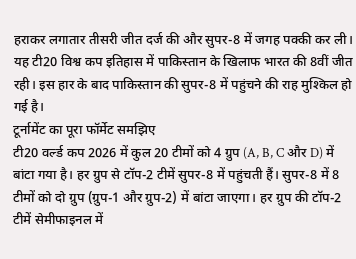हराकर लगातार तीसरी जीत दर्ज की और सुपर-8 में जगह पक्की कर ली। यह टी20 विश्व कप इतिहास में पाकिस्तान के खिलाफ भारत की 8वीं जीत रही। इस हार के बाद पाकिस्तान की सुपर-8 में पहुंचने की राह मुश्किल हो गई है।
टूर्नामेंट का पूरा फॉर्मेट समझिए
टी20 वर्ल्ड कप 2026 में कुल 20 टीमों को 4 ग्रुप (A, B, C और D) में बांटा गया है। हर ग्रुप से टॉप-2 टीमें सुपर-8 में पहुंचती हैं। सुपर-8 में 8 टीमों को दो ग्रुप (ग्रुप-1 और ग्रुप-2) में बांटा जाएगा। हर ग्रुप की टॉप-2 टीमें सेमीफाइनल में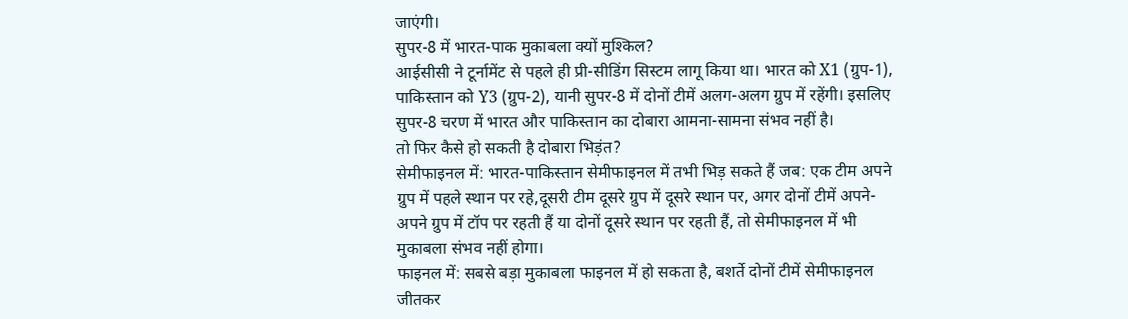जाएंगी।
सुपर-8 में भारत-पाक मुकाबला क्यों मुश्किल?
आईसीसी ने टूर्नामेंट से पहले ही प्री-सीडिंग सिस्टम लागू किया था। भारत को X1 (ग्रुप-1), पाकिस्तान को Y3 (ग्रुप-2), यानी सुपर-8 में दोनों टीमें अलग-अलग ग्रुप में रहेंगी। इसलिए सुपर-8 चरण में भारत और पाकिस्तान का दोबारा आमना-सामना संभव नहीं है।
तो फिर कैसे हो सकती है दोबारा भिड़ंत?
सेमीफाइनल में: भारत-पाकिस्तान सेमीफाइनल में तभी भिड़ सकते हैं जब: एक टीम अपने ग्रुप में पहले स्थान पर रहे,दूसरी टीम दूसरे ग्रुप में दूसरे स्थान पर, अगर दोनों टीमें अपने-अपने ग्रुप में टॉप पर रहती हैं या दोनों दूसरे स्थान पर रहती हैं, तो सेमीफाइनल में भी मुकाबला संभव नहीं होगा।
फाइनल में: सबसे बड़ा मुकाबला फाइनल में हो सकता है, बशर्ते दोनों टीमें सेमीफाइनल जीतकर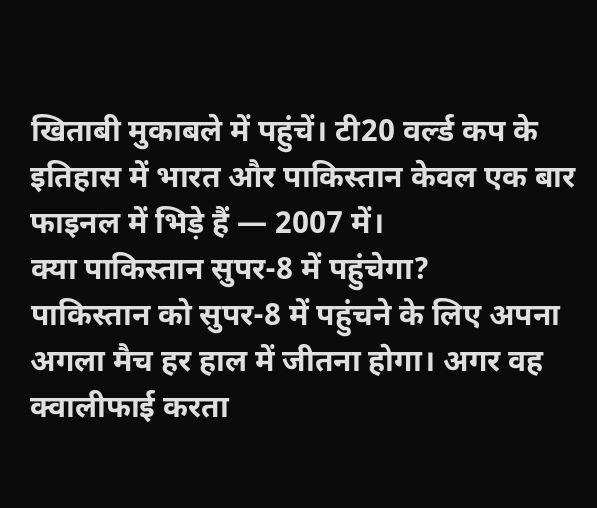खिताबी मुकाबले में पहुंचें। टी20 वर्ल्ड कप के इतिहास में भारत और पाकिस्तान केवल एक बार फाइनल में भिड़े हैं — 2007 में।
क्या पाकिस्तान सुपर-8 में पहुंचेगा?
पाकिस्तान को सुपर-8 में पहुंचने के लिए अपना अगला मैच हर हाल में जीतना होगा। अगर वह क्वालीफाई करता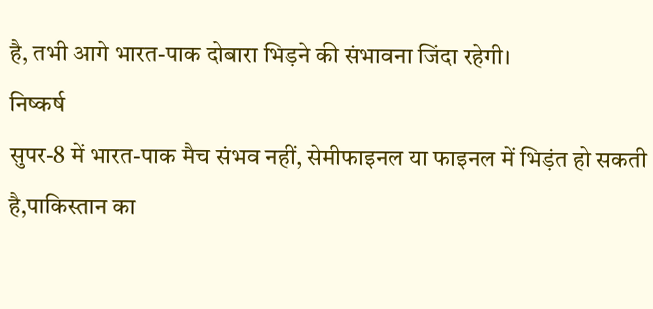है, तभी आगे भारत-पाक दोबारा भिड़ने की संभावना जिंदा रहेगी।
निष्कर्ष
सुपर-8 में भारत-पाक मैच संभव नहीं, सेमीफाइनल या फाइनल में भिड़ंत हो सकती है,पाकिस्तान का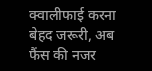क्वालीफाई करना बेहद जरूरी, अब फैंस की नजर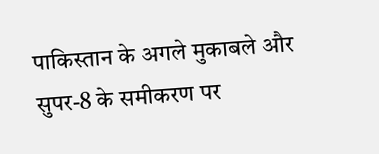पाकिस्तान के अगले मुकाबले और सुपर-8 के समीकरण पर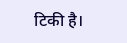टिकी है।